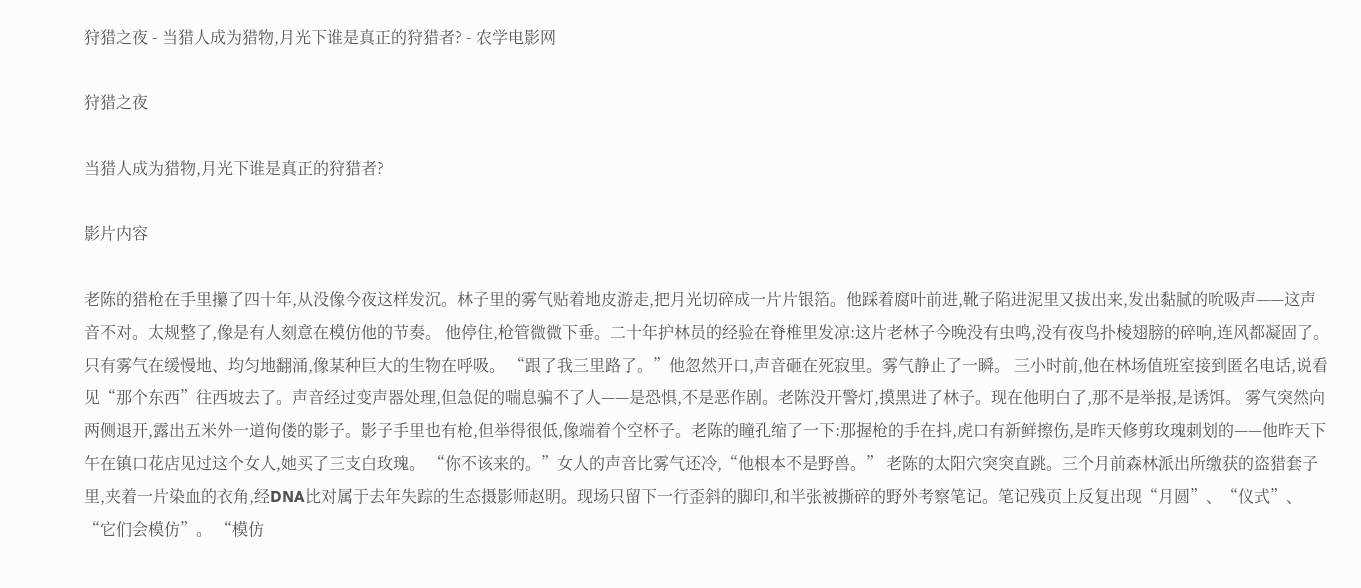狩猎之夜 - 当猎人成为猎物,月光下谁是真正的狩猎者? - 农学电影网

狩猎之夜

当猎人成为猎物,月光下谁是真正的狩猎者?

影片内容

老陈的猎枪在手里攥了四十年,从没像今夜这样发沉。林子里的雾气贴着地皮游走,把月光切碎成一片片银箔。他踩着腐叶前进,靴子陷进泥里又拔出来,发出黏腻的吮吸声——这声音不对。太规整了,像是有人刻意在模仿他的节奏。 他停住,枪管微微下垂。二十年护林员的经验在脊椎里发凉:这片老林子今晚没有虫鸣,没有夜鸟扑棱翅膀的碎响,连风都凝固了。只有雾气在缓慢地、均匀地翻涌,像某种巨大的生物在呼吸。 “跟了我三里路了。”他忽然开口,声音砸在死寂里。雾气静止了一瞬。 三小时前,他在林场值班室接到匿名电话,说看见“那个东西”往西坡去了。声音经过变声器处理,但急促的喘息骗不了人——是恐惧,不是恶作剧。老陈没开警灯,摸黑进了林子。现在他明白了,那不是举报,是诱饵。 雾气突然向两侧退开,露出五米外一道佝偻的影子。影子手里也有枪,但举得很低,像端着个空杯子。老陈的瞳孔缩了一下:那握枪的手在抖,虎口有新鲜擦伤,是昨天修剪玫瑰刺划的——他昨天下午在镇口花店见过这个女人,她买了三支白玫瑰。 “你不该来的。”女人的声音比雾气还冷,“他根本不是野兽。” 老陈的太阳穴突突直跳。三个月前森林派出所缴获的盗猎套子里,夹着一片染血的衣角,经DNA比对属于去年失踪的生态摄影师赵明。现场只留下一行歪斜的脚印,和半张被撕碎的野外考察笔记。笔记残页上反复出现“月圆”、“仪式”、“它们会模仿”。 “模仿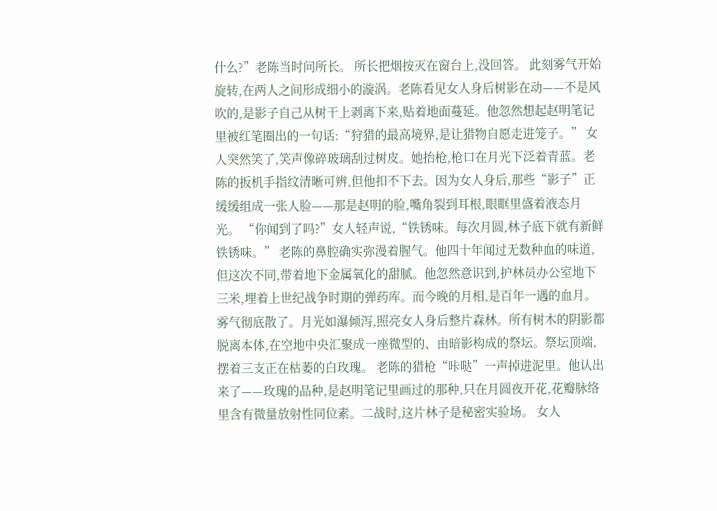什么?”老陈当时问所长。 所长把烟按灭在窗台上,没回答。 此刻雾气开始旋转,在两人之间形成细小的漩涡。老陈看见女人身后树影在动——不是风吹的,是影子自己从树干上剥离下来,贴着地面蔓延。他忽然想起赵明笔记里被红笔圈出的一句话:“狩猎的最高境界,是让猎物自愿走进笼子。” 女人突然笑了,笑声像碎玻璃刮过树皮。她抬枪,枪口在月光下泛着青蓝。老陈的扳机手指纹清晰可辨,但他扣不下去。因为女人身后,那些“影子”正缓缓组成一张人脸——那是赵明的脸,嘴角裂到耳根,眼眶里盛着液态月光。 “你闻到了吗?”女人轻声说,“铁锈味。每次月圆,林子底下就有新鲜铁锈味。” 老陈的鼻腔确实弥漫着腥气。他四十年闻过无数种血的味道,但这次不同,带着地下金属氧化的甜腻。他忽然意识到,护林员办公室地下三米,埋着上世纪战争时期的弹药库。而今晚的月相,是百年一遇的血月。 雾气彻底散了。月光如瀑倾泻,照亮女人身后整片森林。所有树木的阴影都脱离本体,在空地中央汇聚成一座微型的、由暗影构成的祭坛。祭坛顶端,摆着三支正在枯萎的白玫瑰。 老陈的猎枪“咔哒”一声掉进泥里。他认出来了——玫瑰的品种,是赵明笔记里画过的那种,只在月圆夜开花,花瓣脉络里含有微量放射性同位素。二战时,这片林子是秘密实验场。 女人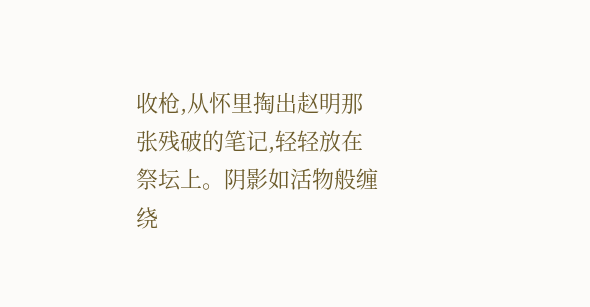收枪,从怀里掏出赵明那张残破的笔记,轻轻放在祭坛上。阴影如活物般缠绕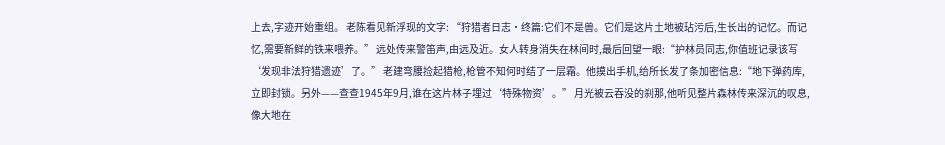上去,字迹开始重组。 老陈看见新浮现的文字: “狩猎者日志·终篇:它们不是兽。它们是这片土地被玷污后,生长出的记忆。而记忆,需要新鲜的铁来喂养。” 远处传来警笛声,由远及近。女人转身消失在林间时,最后回望一眼:“护林员同志,你值班记录该写‘发现非法狩猎遗迹’了。” 老建弯腰捡起猎枪,枪管不知何时结了一层霜。他摸出手机,给所长发了条加密信息:“地下弹药库,立即封锁。另外——查查1945年9月,谁在这片林子埋过‘特殊物资’。” 月光被云吞没的刹那,他听见整片森林传来深沉的叹息,像大地在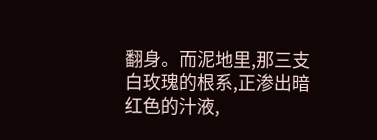翻身。而泥地里,那三支白玫瑰的根系,正渗出暗红色的汁液,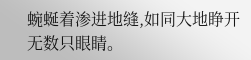蜿蜒着渗进地缝,如同大地睁开无数只眼睛。